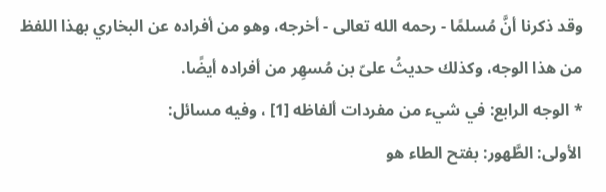وقد ذكرنا أنَّ مُسلمًا - رحمه الله تعالى - أخرجه، وهو من أفراده عن البخاري بهذا اللفظ من هذا الوجه، وكذلك حديثُ علىّ بن مُسهِر من أفراده أيضًا.
* الوجه الرابع: في شيء من مفردات ألفاظه [1] ، وفيه مسائل:
الأولى: الطَّهور: بفتح الطاء هو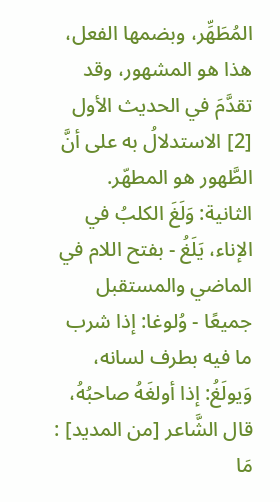المُطَهِّر، وبضمها الفعل، هذا هو المشهور، وقد تقدَّمَ في الحديث الأول [2] الاستدلالُ به على أنَّ الطَّهور هو المطهّر.
الثانية: وَلَغَ الكلبُ في الإناء، يَلَغُ - بفتح اللام في الماضي والمستقبل جميعًا - وُلوغا: إذا شرب ما فيه بطرف لسانه، وَيولَغُ: إذا أولغَهُ صاحبُهُ، قال الشَّاعر [من المديد] :
مَا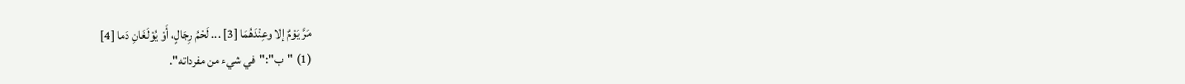مَرَّ يَوْمٌ إلا وعِنْدَهُمَا [3] ... لَحْمُ رِجَالٍ، أَوْ يُوْلَغَانِ دَما [4]
(1) "ب":"في شيء من مفرداته".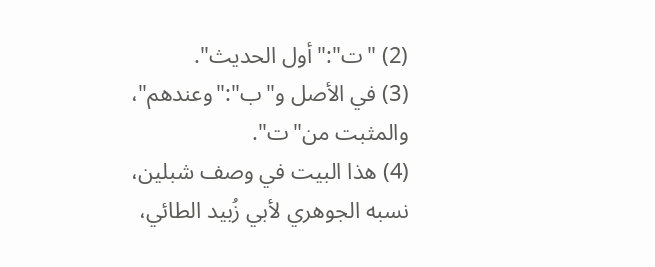(2) "ت":"أول الحديث".
(3) في الأصل و"ب":"وعندهم"، والمثبت من"ت".
(4) هذا البيت في وصف شبلين، نسبه الجوهري لأبي زُبيد الطائي،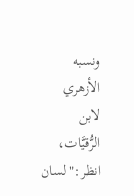ونسبه الأزهري لابن الرُّقيَّات، انظر:"لسان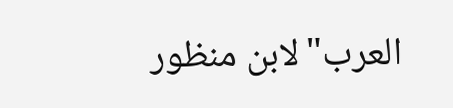العرب"لابن منظور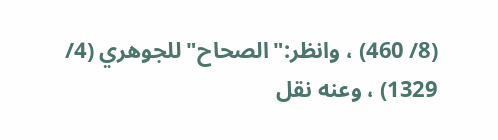(8/ 460) ، وانظر:"الصحاح"للجوهري (4/ 1329) ، وعنه نقل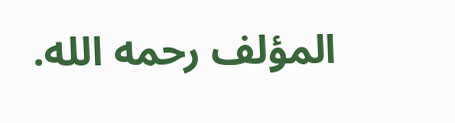المؤلف رحمه الله.